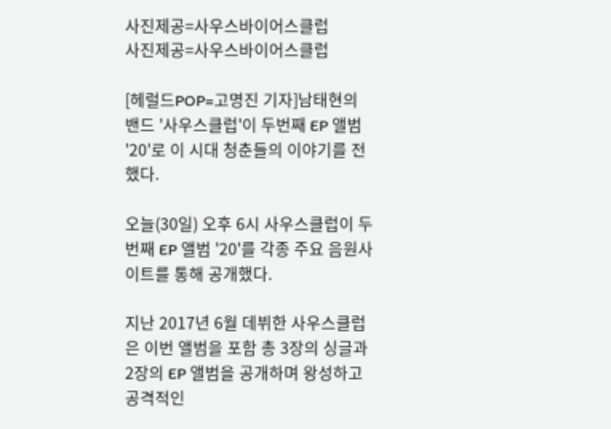사진제공=사우스바이어스클럽
사진제공=사우스바이어스클럽

[헤럴드POP=고명진 기자]남태현의 밴드 '사우스클럽'이 두번째 EP 앨범 '20'로 이 시대 청춘들의 이야기를 전했다.

오늘(30일) 오후 6시 사우스클럽이 두번째 EP 앨범 '20'를 각종 주요 음원사이트를 통해 공개했다.

지난 2017년 6월 데뷔한 사우스클럽은 이번 앨범을 포함 총 3장의 싱글과 2장의 EP 앨범을 공개하며 왕성하고 공격적인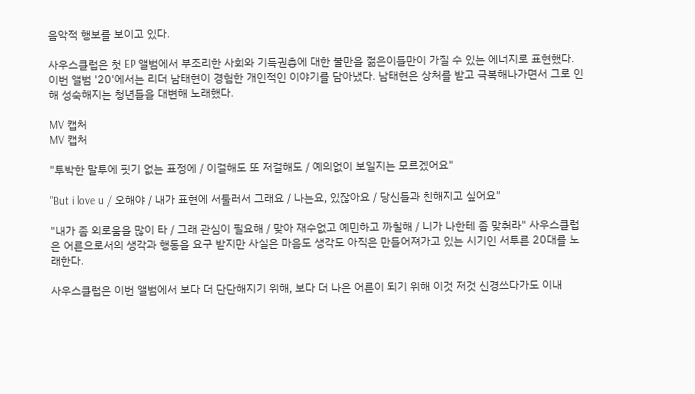음악적 행보를 보이고 있다.

사우스클럽은 첫 EP 앨범에서 부조리한 사회와 기득권층에 대한 불만을 젊은이들만이 가질 수 있는 에너지로 표현했다. 이번 앨범 '20'에서는 리더 남태현이 경험한 개인적인 이야기를 담아냈다. 남태현은 상처를 받고 극복해나가면서 그로 인해 성숙해지는 청년들을 대변해 노래했다.

MV 캡처
MV 캡처

"투박한 말투에 핏기 없는 표정에 / 이걸해도 또 저걸해도 / 예의없이 보일지는 모르겠어요"

"But i love u / 오해야 / 내가 표현에 서툴러서 그래요 / 나는요, 있잖아요 / 당신들과 친해지고 싶어요"

"내가 좀 외로움을 많이 타 / 그래 관심이 필요해 / 맞아 재수없고 예민하고 까칠해 / 니가 나한테 좀 맞춰라" 사우스클럽은 어른으로서의 생각과 행동을 요구 받지만 사실은 마음도 생각도 아직은 만들어져가고 있는 시기인 서투른 20대를 노래한다.

사우스클럽은 이번 앨범에서 보다 더 단단해지기 위해, 보다 더 나은 어른이 되기 위해 이것 저것 신경쓰다가도 이내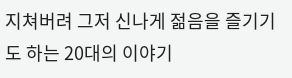지쳐버려 그저 신나게 젊음을 즐기기도 하는 20대의 이야기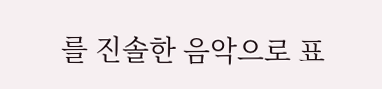를 진솔한 음악으로 표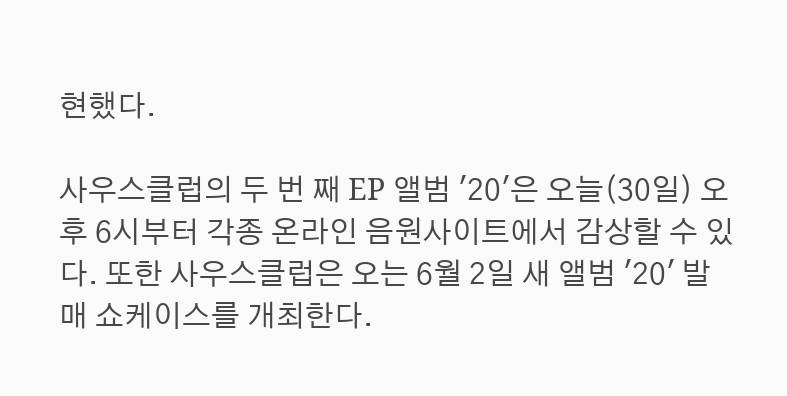현했다.

사우스클럽의 두 번 째 EP 앨범 '20'은 오늘(30일) 오후 6시부터 각종 온라인 음원사이트에서 감상할 수 있다. 또한 사우스클럽은 오는 6월 2일 새 앨범 '20' 발매 쇼케이스를 개최한다.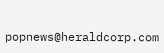popnews@heraldcorp.com